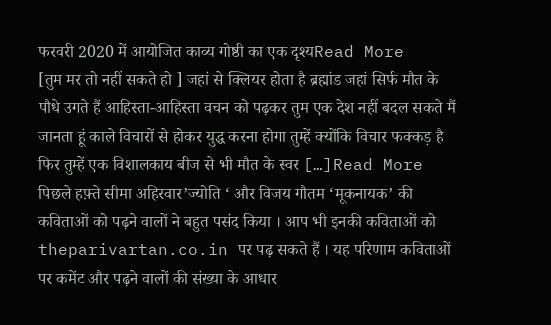फरवरी 2020 में आयोजित काव्य गोष्ठी का एक दृश्यRead More
[तुम मर तो नहीं सकते हो ] जहां से क्लियर होता है ब्रह्मांड जहां सिर्फ मौत के पौधे उगते हैं आहिस्ता-आहिस्ता वचन को पढ़कर तुम एक देश नहीं बदल सकते मैं जानता हूं काले विचारों से होकर युद्ध करना होगा तुम्हें क्योंकि विचार फक्कड़ है फिर तुम्हें एक विशालकाय बीज से भी मौत के स्वर […]Read More
पिछले हफ़्ते सीमा अहिरवार’ज्योति ‘ और विजय गौतम ‘मूकनायक’ की कविताओं को पढ़ने वालों ने बहुत पसंद किया । आप भी इनकी कविताओं को theparivartan.co.in पर पढ़ सकते हैं । यह परिणाम कविताओं पर कमेंट और पढ़ने वालों की संख्या के आधार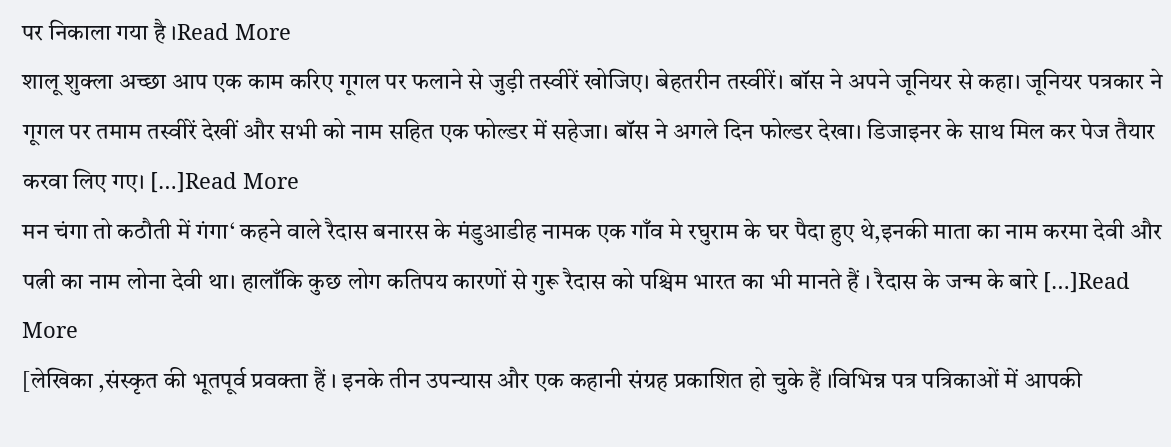पर निकाला गया है ।Read More
शालू शुक्ला अच्छा आप एक काम करिए गूगल पर फलाने से जुड़ी तस्वीरें खोजिए। बेहतरीन तस्वीरें। बॉस ने अपने जूनियर से कहा। जूनियर पत्रकार ने गूगल पर तमाम तस्वीरें देखीं और सभी को नाम सहित एक फोल्डर में सहेजा। बॉस ने अगले दिन फोल्डर देखा। डिजाइनर के साथ मिल कर पेज तैयार करवा लिए गए। […]Read More
मन चंगा तो कठौती में गंगा‘ कहने वाले रैदास बनारस के मंडुआडीह नामक एक गाँव मे रघुराम के घर पैदा हुए थे,इनकी माता का नाम करमा देवी और पत्नी का नाम लोना देवी था। हालाँकि कुछ लोग कतिपय कारणों से गुरू रैदास को पश्चिम भारत का भी मानते हैं । रैदास के जन्म के बारे […]Read More
[लेखिका ,संस्कृत की भूतपूर्व प्रवक्ता हैं । इनके तीन उपन्यास और एक कहानी संग्रह प्रकाशित हो चुके हैं ।विभिन्न पत्र पत्रिकाओं में आपकी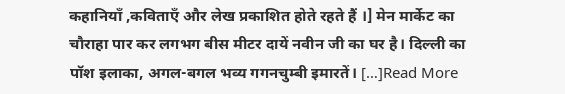कहानियाँ ,कविताएँ और लेख प्रकाशित होते रहते हैं ।] मेन मार्केट का चौराहा पार कर लगभग बीस मीटर दायें नवीन जी का घर है। दिल्ली का पॉश इलाका, अगल-बगल भव्य गगनचुम्बी इमारतें। […]Read More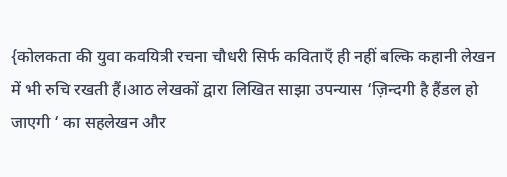{कोलकता की युवा कवयित्री रचना चौधरी सिर्फ कविताएँ ही नहीं बल्कि कहानी लेखन में भी रुचि रखती हैं।आठ लेखकों द्वारा लिखित साझा उपन्यास ‘ज़िन्दगी है हैंडल हो जाएगी ‘ का सहलेखन और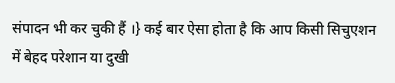संपादन भी कर चुकी हैं ।} कई बार ऐसा होता है कि आप किसी सिचुएशन में बेहद परेशान या दुखी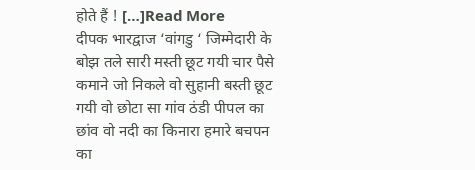होते हैं ! […]Read More
दीपक भारद्वाज ‘वांगडु ‘ जिम्मेदारी के बोझ तले सारी मस्ती छूट गयी चार पैसे कमाने जो निकले वो सुहानी बस्ती छूट गयी वो छोटा सा गांव ठंडी पीपल का छांव वो नदी का किनारा हमारे बचपन का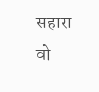सहारा वो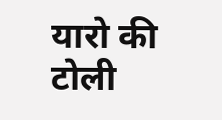यारो की टोली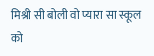मिश्री सी बोली वो प्यारा सा स्कूल को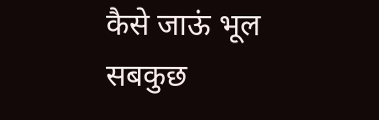कैसे जाऊं भूल सबकुछ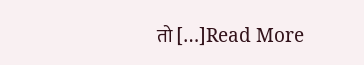तो […]Read More